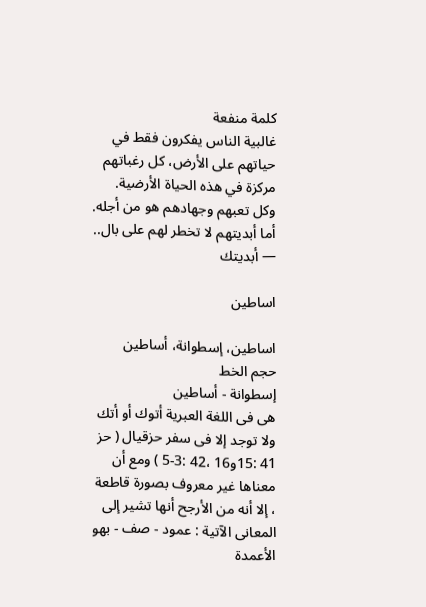كلمة منفعة
غالبية الناس يفكرون فقط في حياتهم على الأرض، كل رغباتهم مركزة في هذه الحياة الأرضية. وكل تعبهم وجهادهم هو من أجله. أما أبديتهم لا تخطر لهم على بال..
— أبديتك

اساطين

اساطين، إسطوانة، أساطين
حجم الخط
إسطوانة - أساطين
هى فى اللغة العبرية أتوك أو أتك ولا توجد إلا فى سفر حزقيال ( حز 41 :15و16 ،42 :3-5 ) ومع أن معناها غير معروف بصورة قاطعة ، إلا أنه من الأرجح أنها تشير إلى المعانى الآتية : عمود - صف - بهو الأعمدة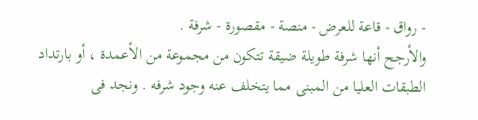- رواق - قاعة للعرض - منصة - مقصورة - شرفة .
والأرجح أنها شرفة طويلة ضيقة تتكون من مجموعة من الأعمدة ، أو بارتداد الطبقات العليا من المبنى مما يتخلف عنه وجود شرفه . ونجد فى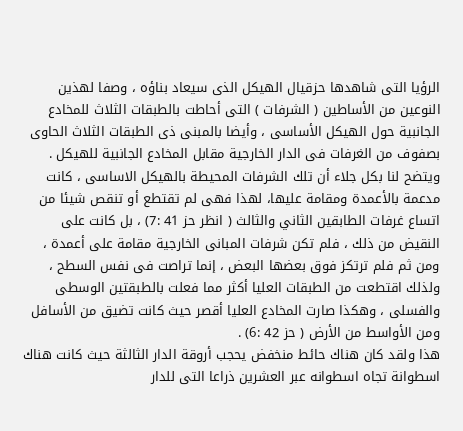الرؤيا التى شاهدها حزقيال الهيكل الذى سيعاد بناؤه ، وصفا لهذين النوعين من الأساطين ( الشرفات ) التى أحاطت بالطبقات الثلاث للمخادع الجانبية حول الهيكل الأساسى ، وأيضا بالمبنى ذى الطبقات الثلاث الحاوى بصفوف من الغرفات فى الدار الخارجية مقابل المخادع الجانبية للهيكل . ويتضح لنا بكل جلاء أن تلك الشرفات المحيطة بالهيكل الاساسى ، كانت مدعمة بالأعمدة ومقامة عليها، لهذا فهى لم تقتطع أو تنقص شيئا من اتساع غرفات الطابقين الثاني والثالث ( انظر حز 41 :7) ، بل كانت على النقيض من ذلك ، فلم تكن شرفات المبانى الخارجية مقامة على أعمدة ، ومن ثم فلم ترتكز فوق بعضها البعض ، إنما تراصت فى نفس السطح ، ولذلك اقتطعت من الطبقات العليا أكثر مما فعلت بالطبقتين الوسطى والفسلى ، وهكذا صارت المخادع العليا أقصر حيث كانت تضيق من الأسافل ومن الأواسط من الأرض ( حز 42 :6) .
هذا ولقد كان هناك حائط منخفض يحجب أروقة الدار الثالثة حيث كانت هناك اسطوانة تجاه اسطوانه عبر العشرين ذراعا التى للدار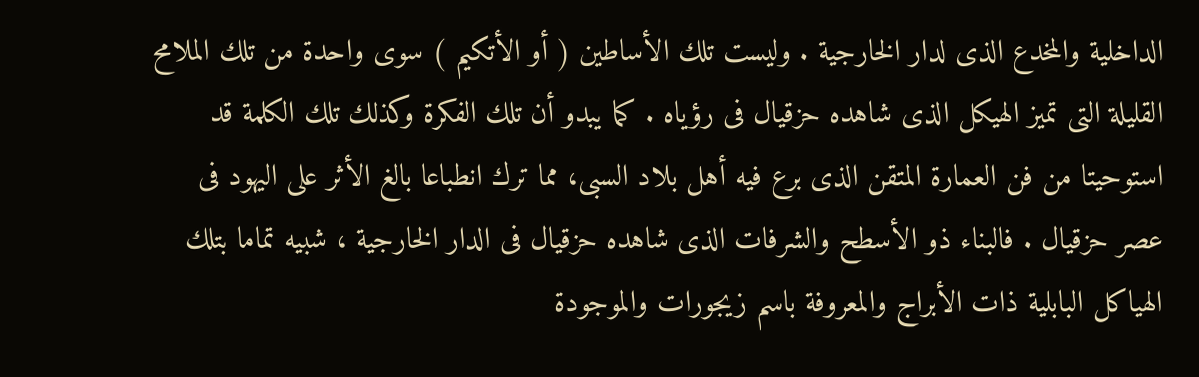الداخلية والمخدع الذى لدار الخارجية . وليست تلك الأساطين ( أو الأتكيم ) سوى واحدة من تلك الملامح القليلة التى تميز الهيكل الذى شاهده حزقيال فى رؤياه . كما يبدو أن تلك الفكرة وكذلك تلك الكلمة قد استوحيتا من فن العمارة المتقن الذى برع فيه أهل بلاد السبى، مما ترك انطباعا بالغ الأثر على اليهود فى عصر حزقيال . فالبناء ذو الأسطح والشرفات الذى شاهده حزقيال فى الدار الخارجية ، شبيه تماما بتلك الهياكل البابلية ذات الأبراج والمعروفة باسم زيجورات والموجودة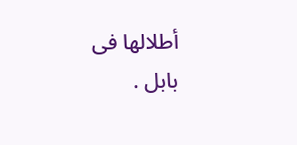أطلالها فى بابل .